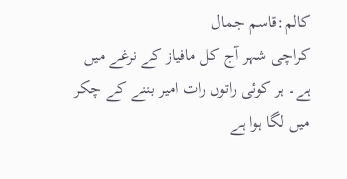کالم:قاسم جمال
کراچی شہر آج کل مافیاز کے نرغے میں ہے۔ ہر کوئی راتوں رات امیر بننے کے چکر میں لگا ہوا ہے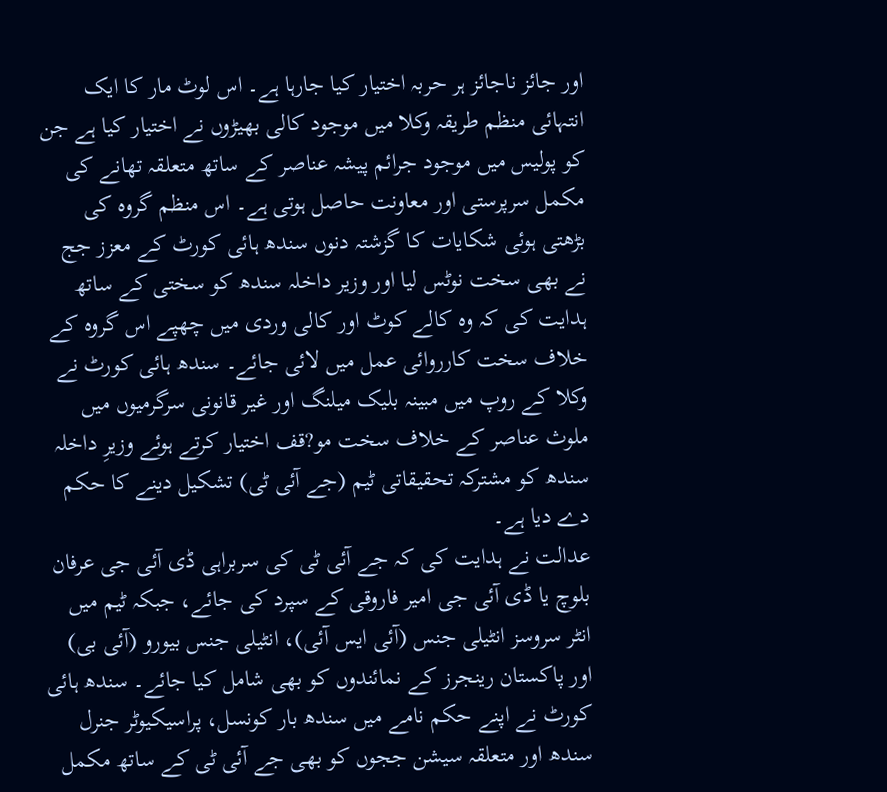اور جائز ناجائز ہر حربہ اختیار کیا جارہا ہے۔ اس لوٹ مار کا ایک انتہائی منظم طریقہ وکلا میں موجود کالی بھیڑوں نے اختیار کیا ہے جن کو پولیس میں موجود جرائم پیشہ عناصر کے ساتھ متعلقہ تھانے کی مکمل سرپرستی اور معاونت حاصل ہوتی ہے۔ اس منظم گروہ کی بڑھتی ہوئی شکایات کا گزشتہ دنوں سندھ ہائی کورٹ کے معزز جج نے بھی سخت نوٹس لیا اور وزیر داخلہ سندھ کو سختی کے ساتھ ہدایت کی کہ وہ کالے کوٹ اور کالی وردی میں چھپے اس گروہ کے خلاف سخت کارروائی عمل میں لائی جائے۔ سندھ ہائی کورٹ نے وکلا کے روپ میں مبینہ بلیک میلنگ اور غیر قانونی سرگرمیوں میں ملوث عناصر کے خلاف سخت مو?قف اختیار کرتے ہوئے وزیرِ داخلہ سندھ کو مشترکہ تحقیقاتی ٹیم (جے آئی ٹی) تشکیل دینے کا حکم دے دیا ہے۔
عدالت نے ہدایت کی کہ جے آئی ٹی کی سربراہی ڈی آئی جی عرفان بلوچ یا ڈی آئی جی امیر فاروقی کے سپرد کی جائے، جبکہ ٹیم میں انٹر سروسز انٹیلی جنس (آئی ایس آئی)، انٹیلی جنس بیورو (آئی بی) اور پاکستان رینجرز کے نمائندوں کو بھی شامل کیا جائے۔ سندھ ہائی کورٹ نے اپنے حکم نامے میں سندھ بار کونسل، پراسیکیوٹر جنرل سندھ اور متعلقہ سیشن ججوں کو بھی جے آئی ٹی کے ساتھ مکمل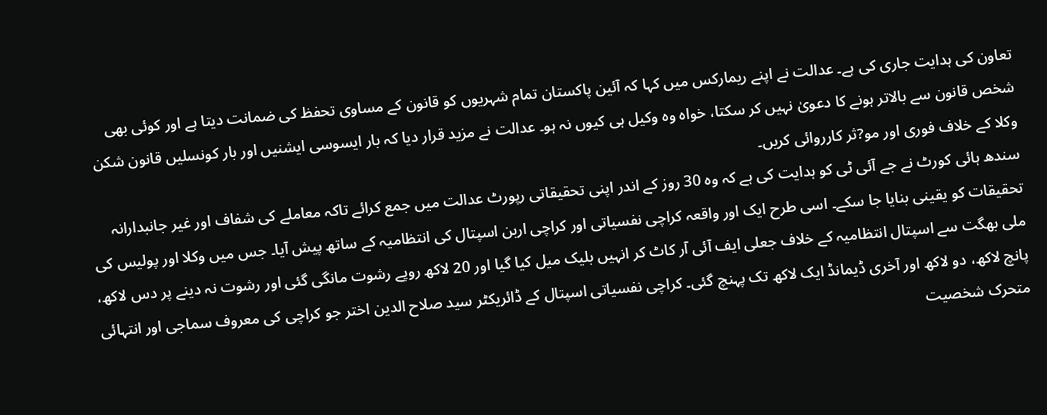تعاون کی ہدایت جاری کی ہے۔ عدالت نے اپنے ریمارکس میں کہا کہ آئین پاکستان تمام شہریوں کو قانون کے مساوی تحفظ کی ضمانت دیتا ہے اور کوئی بھی شخص قانون سے بالاتر ہونے کا دعویٰ نہیں کر سکتا، خواہ وہ وکیل ہی کیوں نہ ہو۔ عدالت نے مزید قرار دیا کہ بار ایسوسی ایشنیں اور بار کونسلیں قانون شکن وکلا کے خلاف فوری اور مو?ثر کارروائی کریں۔
سندھ ہائی کورٹ نے جے آئی ٹی کو ہدایت کی ہے کہ وہ 30 روز کے اندر اپنی تحقیقاتی رپورٹ عدالت میں جمع کرائے تاکہ معاملے کی شفاف اور غیر جانبدارانہ تحقیقات کو یقینی بنایا جا سکے۔ اسی طرح ایک اور واقعہ کراچی نفسیاتی اور کراچی اربن اسپتال کی انتظامیہ کے ساتھ پیش آیا۔ جس میں وکلا اور پولیس کی ملی بھگت سے اسپتال انتظامیہ کے خلاف جعلی ایف آئی آر کاٹ کر انہیں بلیک میل کیا گیا اور 20 لاکھ روپے رشوت مانگی گئی اور رشوت نہ دینے پر دس لاکھ، پانچ لاکھ، دو لاکھ اور آخری ڈیمانڈ ایک لاکھ تک پہنچ گئی۔ کراچی نفسیاتی اسپتال کے ڈائریکٹر سید صلاح الدین اختر جو کراچی کی معروف سماجی اور انتہائی متحرک شخصیت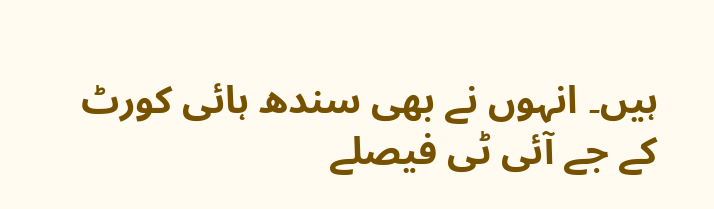ہیں۔ انہوں نے بھی سندھ ہائی کورٹ کے جے آئی ٹی فیصلے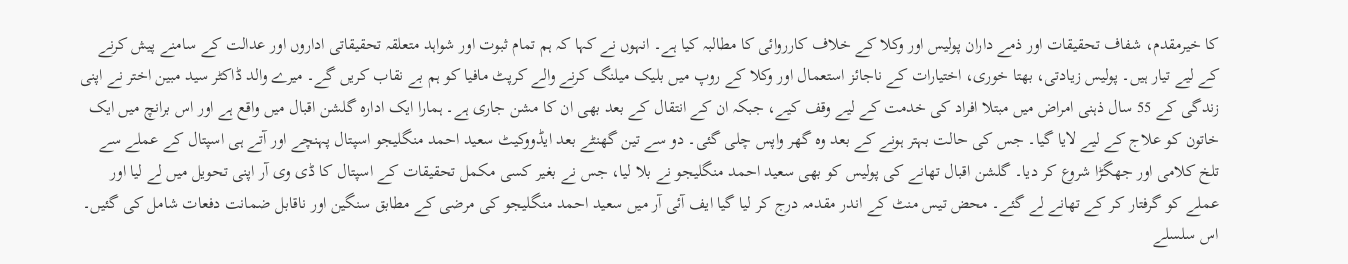کا خیرمقدم، شفاف تحقیقات اور ذمے داران پولیس اور وکلا کے خلاف کارروائی کا مطالبہ کیا ہے۔ انہوں نے کہا کہ ہم تمام ثبوت اور شواہد متعلقہ تحقیقاتی اداروں اور عدالت کے سامنے پیش کرنے کے لیے تیار ہیں۔ پولیس زیادتی، بھتا خوری، اختیارات کے ناجائز استعمال اور وکلا کے روپ میں بلیک میلنگ کرنے والے کرپٹ مافیا کو ہم بے نقاب کریں گے۔ میرے والد ڈاکٹر سید مبین اختر نے اپنی زندگی کے 55 سال ذہنی امراض میں مبتلا افراد کی خدمت کے لیے وقف کیے، جبکہ ان کے انتقال کے بعد بھی ان کا مشن جاری ہے۔ ہمارا ایک ادارہ گلشن اقبال میں واقع ہے اور اس برانچ میں ایک خاتون کو علاج کے لیے لایا گیا۔ جس کی حالت بہتر ہونے کے بعد وہ گھر واپس چلی گئی۔ دو سے تین گھنٹے بعد ایڈووکیٹ سعید احمد منگلیجو اسپتال پہنچے اور آتے ہی اسپتال کے عملے سے تلخ کلامی اور جھگڑا شروع کر دیا۔ گلشن اقبال تھانے کی پولیس کو بھی سعید احمد منگلیجو نے بلا لیا، جس نے بغیر کسی مکمل تحقیقات کے اسپتال کا ڈی وی آر اپنی تحویل میں لے لیا اور عملے کو گرفتار کر کے تھانے لے گئے۔ محض تیس منٹ کے اندر مقدمہ درج کر لیا گیا ایف آئی آر میں سعید احمد منگلیجو کی مرضی کے مطابق سنگین اور ناقابل ضمانت دفعات شامل کی گئیں۔ اس سلسلے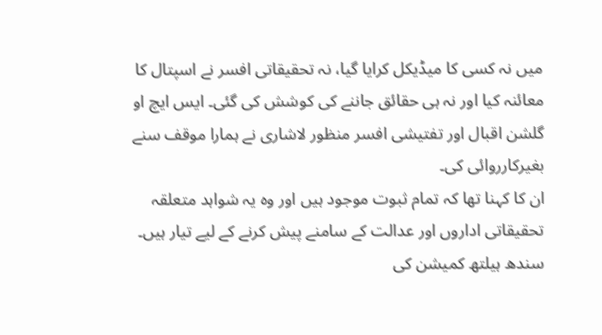میں نہ کسی کا میڈیکل کرایا گیا، نہ تحقیقاتی افسر نے اسپتال کا معائنہ کیا اور نہ ہی حقائق جاننے کی کوشش کی گئی۔ ایس ایچ او گلشن اقبال اور تفتیشی افسر منظور لاشاری نے ہمارا موقف سنے بغیرکارروائی کی۔
ان کا کہنا تھا کہ تمام ثبوت موجود ہیں اور وہ یہ شواہد متعلقہ تحقیقاتی اداروں اور عدالت کے سامنے پیش کرنے کے لیے تیار ہیں۔ سندھ ہیلتھ کمیشن کی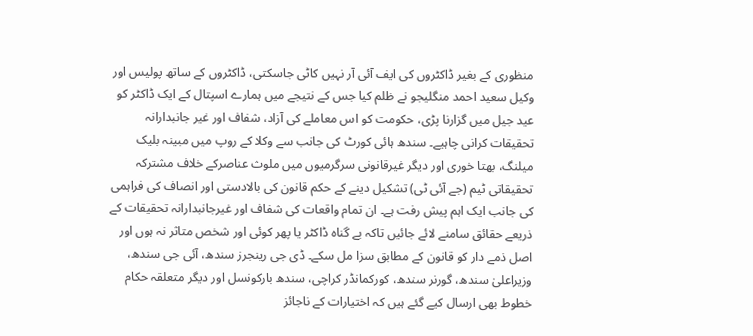منظوری کے بغیر ڈاکٹروں کی ایف آئی آر نہیں کاٹی جاسکتی، ڈاکٹروں کے ساتھ پولیس اور وکیل سعید احمد منگلیجو نے ظلم کیا جس کے نتیجے میں ہمارے اسپتال کے ایک ڈاکٹر کو عید جیل میں گزارنا پڑی، حکومت کو اس معاملے کی آزاد، شفاف اور غیر جانبدارانہ تحقیقات کرانی چاہیے۔ سندھ ہائی کورٹ کی جانب سے وکلا کے روپ میں مبینہ بلیک میلنگ، بھتا خوری اور دیگر غیرقانونی سرگرمیوں میں ملوث عناصرکے خلاف مشترکہ تحقیقاتی ٹیم (جے آئی ٹی) تشکیل دینے کے حکم قانون کی بالادستی اور انصاف کی فراہمی کی جانب ایک اہم پیش رفت ہے۔ ان تمام واقعات کی شفاف اور غیرجانبدارانہ تحقیقات کے ذریعے حقائق سامنے لائے جائیں تاکہ بے گناہ ڈاکٹر یا پھر کوئی اور شخص متاثر نہ ہوں اور اصل ذمے دار کو قانون کے مطابق سزا مل سکے۔ ڈی جی رینجرز سندھ، آئی جی سندھ، وزیراعلیٰ سندھ، گورنر سندھ، کورکمانڈر کراچی، سندھ بارکونسل اور دیگر متعلقہ حکام خطوط بھی ارسال کیے گئے ہیں کہ اختیارات کے ناجائز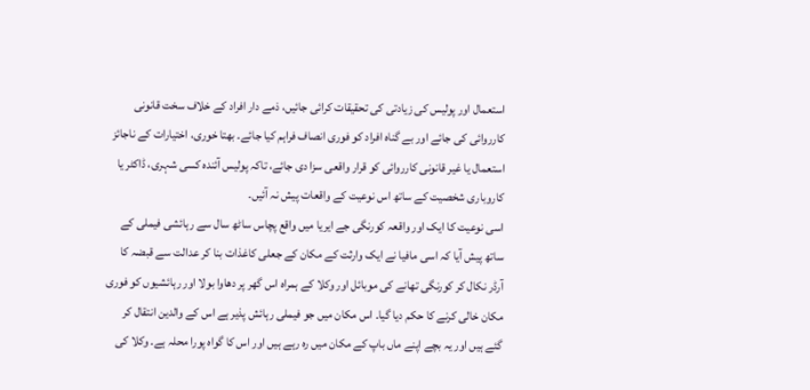استعمال اور پولیس کی زیادتی کی تحقیقات کرائی جائیں، ذمے دار افراد کے خلاف سخت قانونی کارروائی کی جائے اور بے گناہ افراد کو فوری انصاف فراہم کیا جائے۔ بھتا خوری، اختیارات کے ناجائز استعمال یا غیر قانونی کارروائی کو قرار واقعی سزا دی جائے، تاکہ پولیس آئندہ کسی شہری، ڈاکٹر یا کاروباری شخصیت کے ساتھ اس نوعیت کے واقعات پیش نہ آئیں۔
اسی نوعیت کا ایک اور واقعہ کورنگی جے ایریا میں واقع پچاس ساٹھ سال سے رہائشی فیملی کے ساتھ پیش آیا کہ اسی مافیا نے ایک وارثت کے مکان کے جعلی کاغذات بنا کر عدالت سے قبضہ کا آرڈر نکال کر کورنگی تھانے کی موبائل اور وکلا کے ہمراہ اس گھر پر دھاوا بولا اور رہائشیوں کو فوری مکان خالی کرنے کا حکم دیا گیا۔ اس مکان میں جو فیملی رہائش پذیر ہے اس کے والدین انتقال کر گئے ہیں اور یہ بچے اپنے ماں باپ کے مکان میں رہ رہے ہیں اور اس کا گواہ پورا محلہ ہے۔ وکلا کی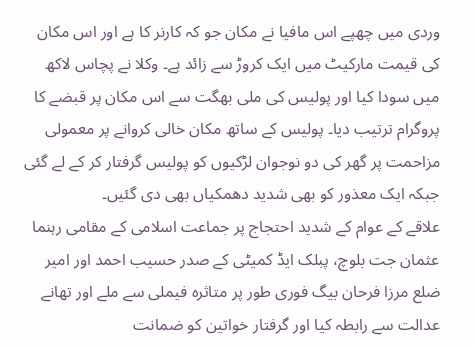وردی میں چھپے اس مافیا نے مکان جو کہ کارنر کا ہے اور اس مکان کی قیمت مارکیٹ میں ایک کروڑ سے زائد ہے۔ وکلا نے پچاس لاکھ میں سودا کیا اور پولیس کی ملی بھگت سے اس مکان پر قبضے کا پروگرام ترتیب دیا۔ پولیس کے ساتھ مکان خالی کروانے پر معمولی مزاحمت پر گھر کی دو نوجوان لڑکیوں کو پولیس گرفتار کر کے لے گئی جبکہ ایک معذور کو بھی شدید دھمکیاں بھی دی گئیں۔
علاقے کے عوام کے شدید احتجاج پر جماعت اسلامی کے مقامی رہنما عثمان جت بلوچ، پبلک ایڈ کمیٹی کے صدر حسیب احمد اور امیر ضلع مرزا فرحان بیگ فوری طور پر متاثرہ فیملی سے ملے اور تھانے عدالت سے رابطہ کیا اور گرفتار خواتین کو ضمانت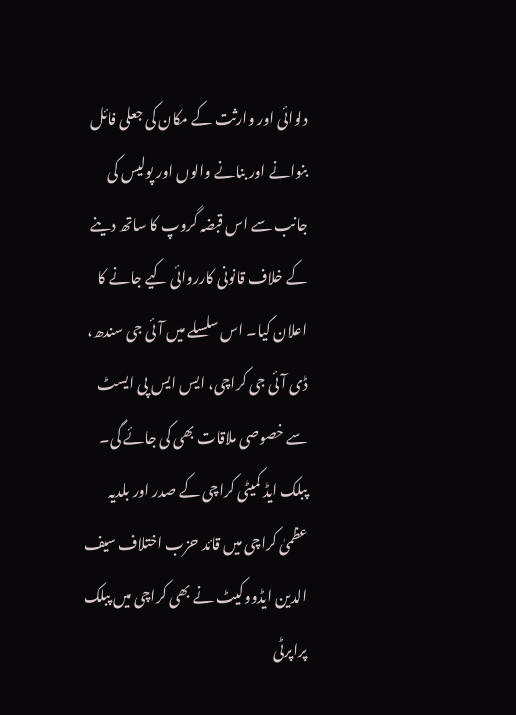دلوائی اور وارثت کے مکان کی جعلی فائل بنوانے اور بنانے والوں اور پولیس کی جانب سے اس قبضہ گروپ کا ساتھ دینے کے خلاف قانونی کارروائی کیے جانے کا اعلان کیا۔ اس سلسلے میں آئی جی سندھ، ڈی آئی جی کراچی، ایس ایس پی ایسٹ سے خصوصی ملاقات بھی کی جائے گی۔ پبلک ایڈ کمیٹی کراچی کے صدر اور بلدیہ عظمیٰ کراچی میں قائد حزب اختلاف سیف الدین ایڈووکیٹ نے بھی کراچی میں پبلک پراپرٹی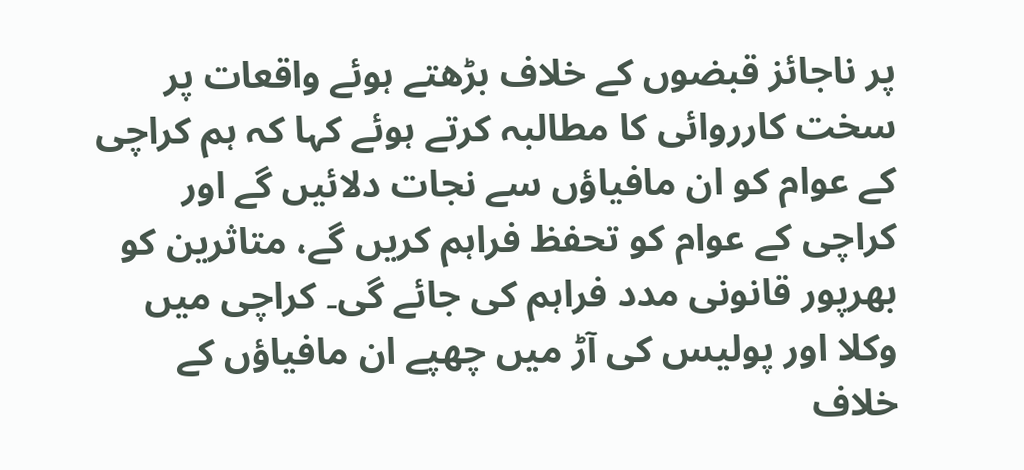پر ناجائز قبضوں کے خلاف بڑھتے ہوئے واقعات پر سخت کارروائی کا مطالبہ کرتے ہوئے کہا کہ ہم کراچی کے عوام کو ان مافیاؤں سے نجات دلائیں گے اور کراچی کے عوام کو تحفظ فراہم کریں گے، متاثرین کو بھرپور قانونی مدد فراہم کی جائے گی۔ کراچی میں وکلا اور پولیس کی آڑ میں چھپے ان مافیاؤں کے خلاف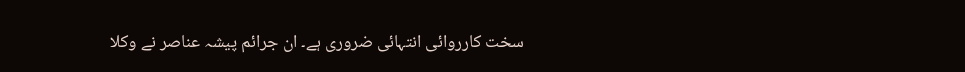سخت کارروائی انتہائی ضروری ہے۔ ان جرائم پیشہ عناصر نے وکلا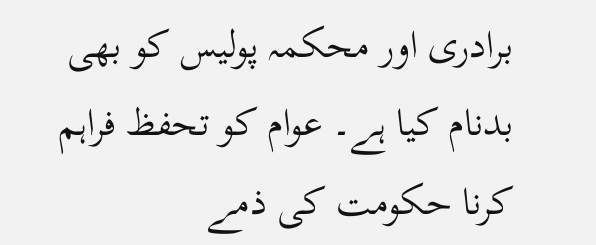برادری اور محکمہ پولیس کو بھی بدنام کیا ہے۔ عوام کو تحفظ فراہم کرنا حکومت کی ذمے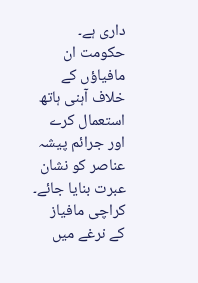داری ہے۔ حکومت ان مافیاؤں کے خلاف آہنی ہاتھ استعمال کرے اور جرائم پیشہ عناصر کو نشان عبرت بنایا جائے۔
کراچی مافیاز کے نرغے میں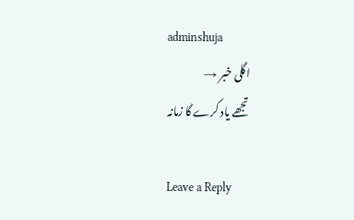adminshuja
اگلی خبر →
تجھے یاد کرے گا زمانہ

Leave a Reply